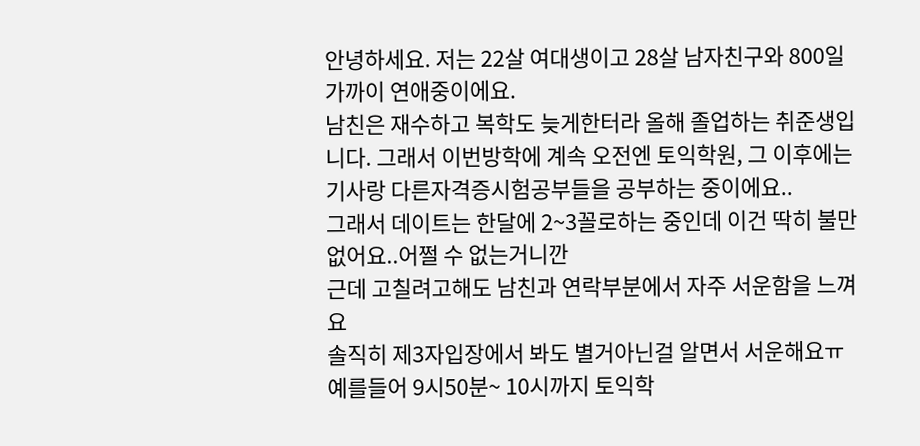안녕하세요. 저는 22살 여대생이고 28살 남자친구와 800일가까이 연애중이에요.
남친은 재수하고 복학도 늦게한터라 올해 졸업하는 취준생입니다. 그래서 이번방학에 계속 오전엔 토익학원, 그 이후에는 기사랑 다른자격증시험공부들을 공부하는 중이에요..
그래서 데이트는 한달에 2~3꼴로하는 중인데 이건 딱히 불만없어요..어쩔 수 없는거니깐
근데 고칠려고해도 남친과 연락부분에서 자주 서운함을 느껴요
솔직히 제3자입장에서 봐도 별거아닌걸 알면서 서운해요ㅠ
예를들어 9시50분~ 10시까지 토익학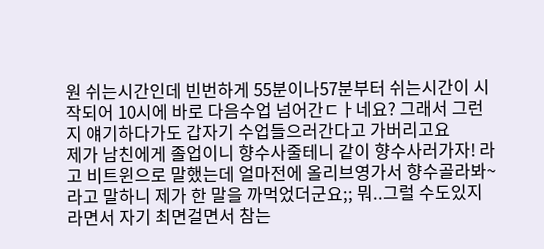원 쉬는시간인데 빈번하게 55분이나57분부터 쉬는시간이 시작되어 10시에 바로 다음수업 넘어간ㄷㅏ네요? 그래서 그런지 얘기하다가도 갑자기 수업들으러간다고 가버리고요
제가 남친에게 졸업이니 향수사줄테니 같이 향수사러가자! 라고 비트윈으로 말했는데 얼마전에 올리브영가서 향수골라봐~라고 말하니 제가 한 말을 까먹었더군요;; 뭐..그럴 수도있지라면서 자기 최면걸면서 참는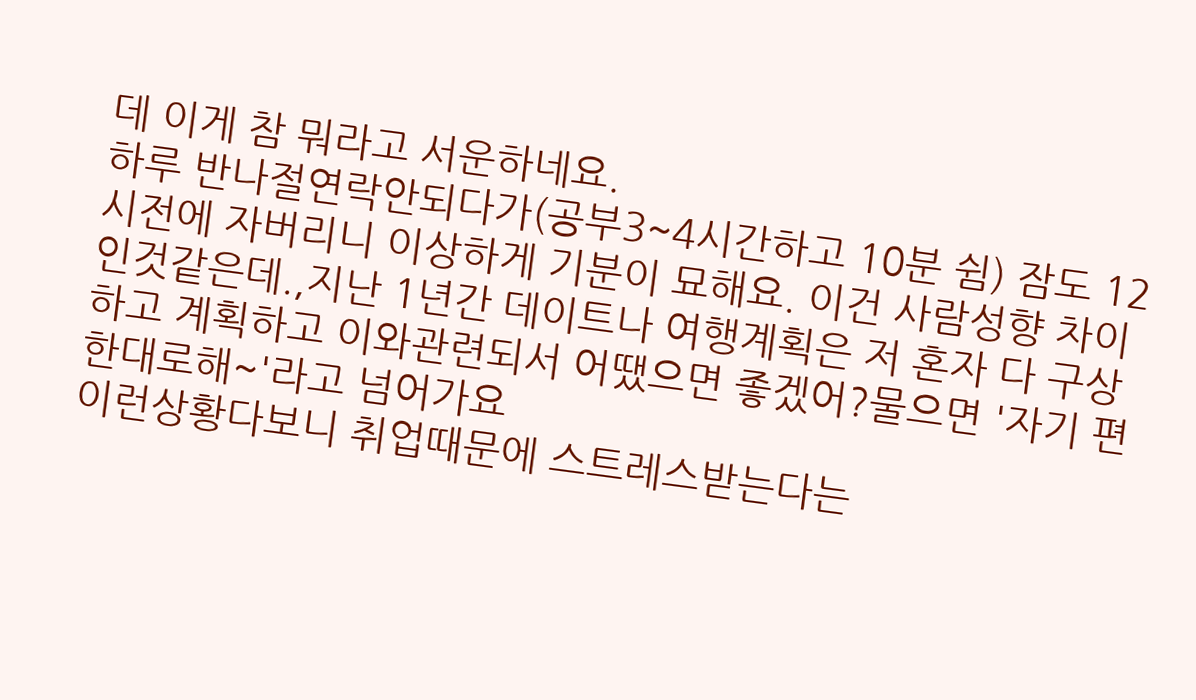데 이게 참 뭐라고 서운하네요.
하루 반나절연락안되다가(공부3~4시간하고 10분 쉼) 잠도 12시전에 자버리니 이상하게 기분이 묘해요. 이건 사람성향 차이인것같은데.,지난 1년간 데이트나 여행계획은 저 혼자 다 구상하고 계획하고 이와관련되서 어땠으면 좋겠어?물으면 '자기 편한대로해~'라고 넘어가요
이런상황다보니 취업때문에 스트레스받는다는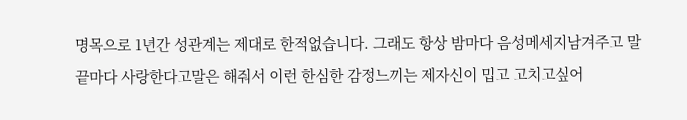명목으로 1년간 성관계는 제대로 한적없습니다. 그래도 항상 밤마다 음성메세지남겨주고 말끝마다 사랑한다고말은 해줘서 이런 한심한 감정느끼는 제자신이 밉고 고치고싶어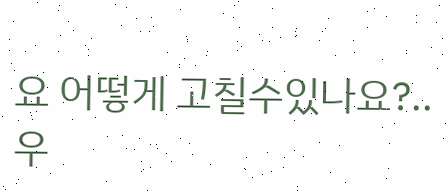요 어떻게 고칠수있나요?..
우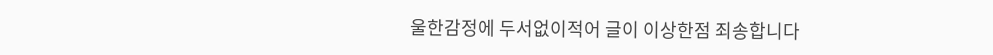울한감정에 두서없이적어 글이 이상한점 죄송합니다